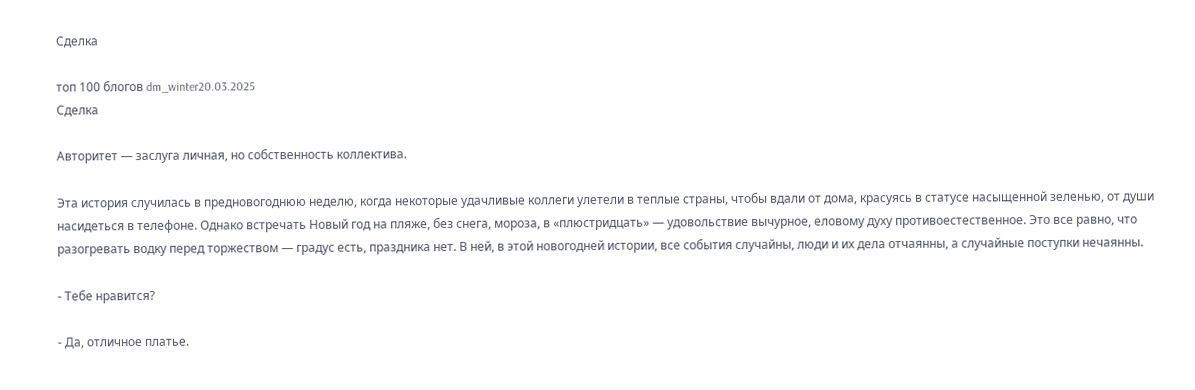Сделка

топ 100 блогов dm_winter20.03.2025
Сделка

Авторитет — заслуга личная, но собственность коллектива.

Эта история случилась в предновогоднюю неделю, когда некоторые удачливые коллеги улетели в теплые страны, чтобы вдали от дома, красуясь в статусе насыщенной зеленью, от души насидеться в телефоне. Однако встречать Новый год на пляже, без снега, мороза, в «плюстридцать» — удовольствие вычурное, еловому духу противоестественное. Это все равно, что разогревать водку перед торжеством — градус есть, праздника нет. В ней, в этой новогодней истории, все события случайны, люди и их дела отчаянны, а случайные поступки нечаянны.

- Тебе нравится?

- Да, отличное платье.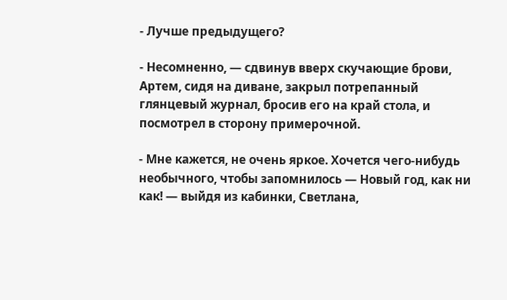- Лучше предыдущего?

- Несомненно, — сдвинув вверх скучающие брови, Артем, сидя на диване, закрыл потрепанный глянцевый журнал, бросив его на край стола, и посмотрел в сторону примерочной.

- Мне кажется, не очень яркое. Хочется чего-нибудь необычного, чтобы запомнилось — Новый год, как ни как! — выйдя из кабинки, Светлана,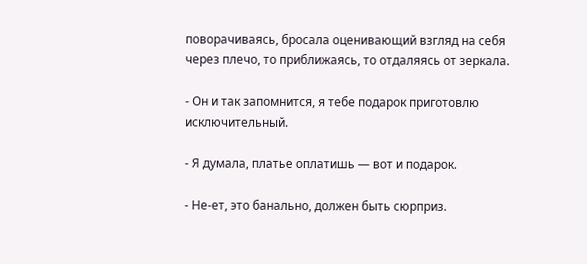поворачиваясь, бросала оценивающий взгляд на себя через плечо, то приближаясь, то отдаляясь от зеркала.

- Он и так запомнится, я тебе подарок приготовлю исключительный.

- Я думала, платье оплатишь — вот и подарок.

- Не-ет, это банально, должен быть сюрприз.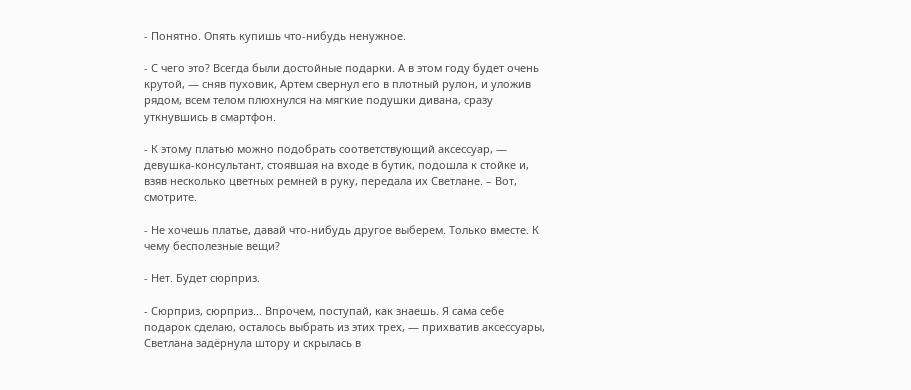- Понятно. Опять купишь что-нибудь ненужное.

- С чего это? Всегда были достойные подарки. А в этом году будет очень крутой, — сняв пуховик, Артем свернул его в плотный рулон, и уложив рядом, всем телом плюхнулся на мягкие подушки дивана, сразу уткнувшись в смартфон.

- К этому платью можно подобрать соответствующий аксессуар, — девушка-консультант, стоявшая на входе в бутик, подошла к стойке и, взяв несколько цветных ремней в руку, передала их Светлане. – Вот, смотрите.

- Не хочешь платье, давай что-нибудь другое выберем. Только вместе. К чему бесполезные вещи?

- Нет. Будет сюрприз.

- Сюрприз, сюрприз… Впрочем, поступай, как знаешь. Я сама себе подарок сделаю, осталось выбрать из этих трех, — прихватив аксессуары, Светлана задёрнула штору и скрылась в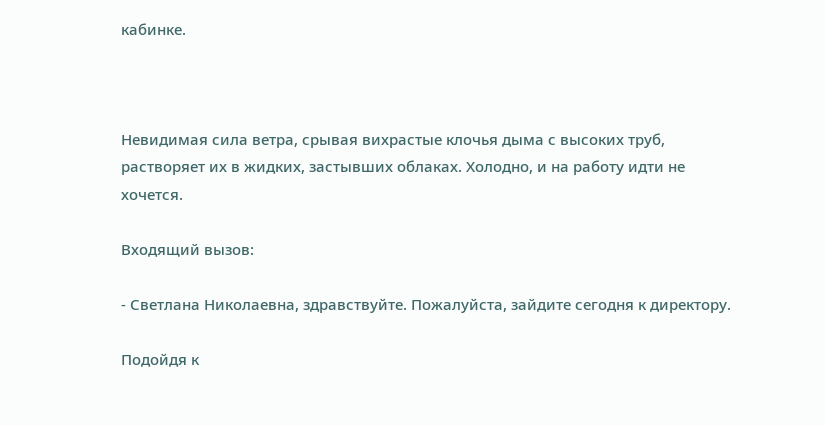кабинке.



Невидимая сила ветра, срывая вихрастые клочья дыма с высоких труб, растворяет их в жидких, застывших облаках. Холодно, и на работу идти не хочется.

Входящий вызов:

- Светлана Николаевна, здравствуйте. Пожалуйста, зайдите сегодня к директору.

Подойдя к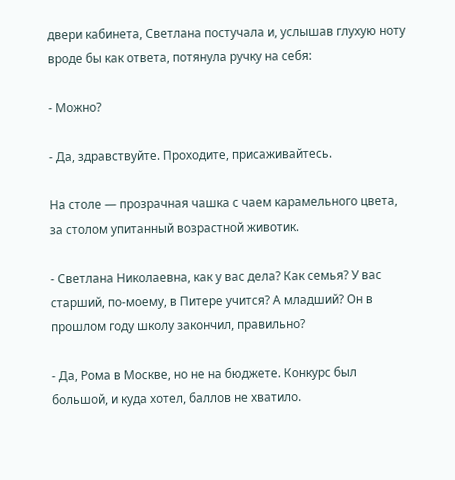двери кабинета, Светлана постучала и, услышав глухую ноту вроде бы как ответа, потянула ручку на себя:

- Можно?

- Да, здравствуйте. Проходите, присаживайтесь.

На столе — прозрачная чашка с чаем карамельного цвета, за столом упитанный возрастной животик.

- Светлана Николаевна, как у вас дела? Как семья? У вас старший, по-моему, в Питере учится? А младший? Он в прошлом году школу закончил, правильно?

- Да, Рома в Москве, но не на бюджете. Конкурс был большой, и куда хотел, баллов не хватило.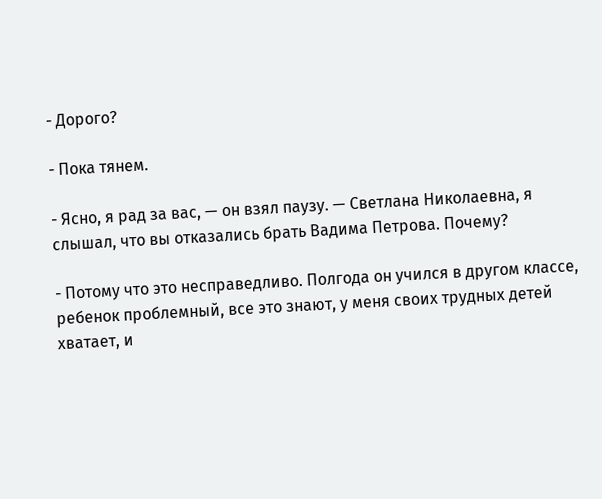- Дорого?

- Пока тянем.

- Ясно, я рад за вас, — он взял паузу. — Светлана Николаевна, я слышал, что вы отказались брать Вадима Петрова. Почему?

- Потому что это несправедливо. Полгода он учился в другом классе, ребенок проблемный, все это знают, у меня своих трудных детей хватает, и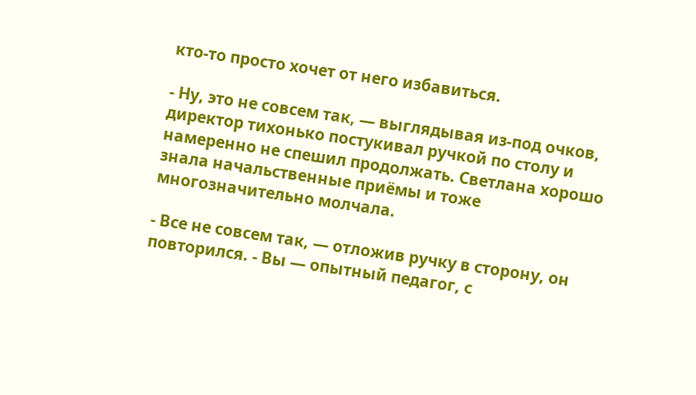кто-то просто хочет от него избавиться.

- Ну, это не совсем так, — выглядывая из-под очков, директор тихонько постукивал ручкой по столу и намеренно не спешил продолжать. Светлана хорошо знала начальственные приёмы и тоже многозначительно молчала.

- Все не совсем так, — отложив ручку в сторону, он повторился. - Вы — опытный педагог, с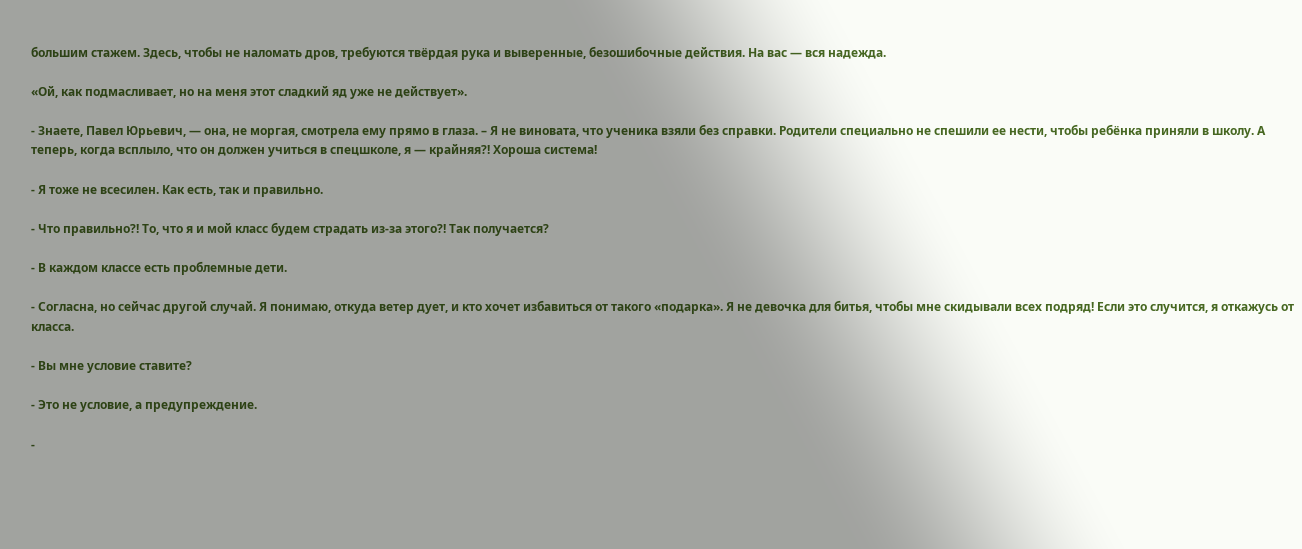большим стажем. Здесь, чтобы не наломать дров, требуются твёрдая рука и выверенные, безошибочные действия. На вас — вся надежда.

«Ой, как подмасливает, но на меня этот сладкий яд уже не действует».

- Знаете, Павел Юрьевич, — она, не моргая, смотрела ему прямо в глаза. – Я не виновата, что ученика взяли без справки. Родители специально не спешили ее нести, чтобы ребёнка приняли в школу. А теперь, когда всплыло, что он должен учиться в спецшколе, я — крайняя?! Хороша система!

- Я тоже не всесилен. Как есть, так и правильно.

- Что правильно?! То, что я и мой класс будем страдать из-за этого?! Так получается?

- В каждом классе есть проблемные дети.

- Согласна, но сейчас другой случай. Я понимаю, откуда ветер дует, и кто хочет избавиться от такого «подарка». Я не девочка для битья, чтобы мне скидывали всех подряд! Если это случится, я откажусь от класса.

- Вы мне условие ставите?

- Это не условие, а предупреждение.

-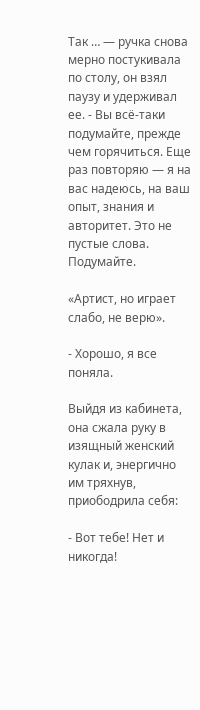Так … — ручка снова мерно постукивала по столу, он взял паузу и удерживал ее. - Вы всё-таки подумайте, прежде чем горячиться. Еще раз повторяю — я на вас надеюсь, на ваш опыт, знания и авторитет. Это не пустые слова. Подумайте.

«Артист, но играет слабо, не верю».

- Хорошо, я все поняла.

Выйдя из кабинета, она сжала руку в изящный женский кулак и, энергично им тряхнув, приободрила себя:

- Вот тебе! Нет и никогда!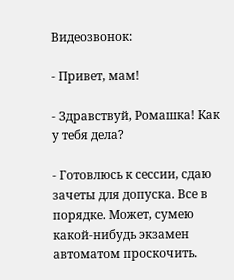Видеозвонок:

- Привет, мам!

- Здравствуй, Ромашка! Как у тебя дела?

- Готовлюсь к сессии, сдаю зачеты для допуска. Все в порядке. Может, сумею какой-нибудь экзамен автоматом проскочить.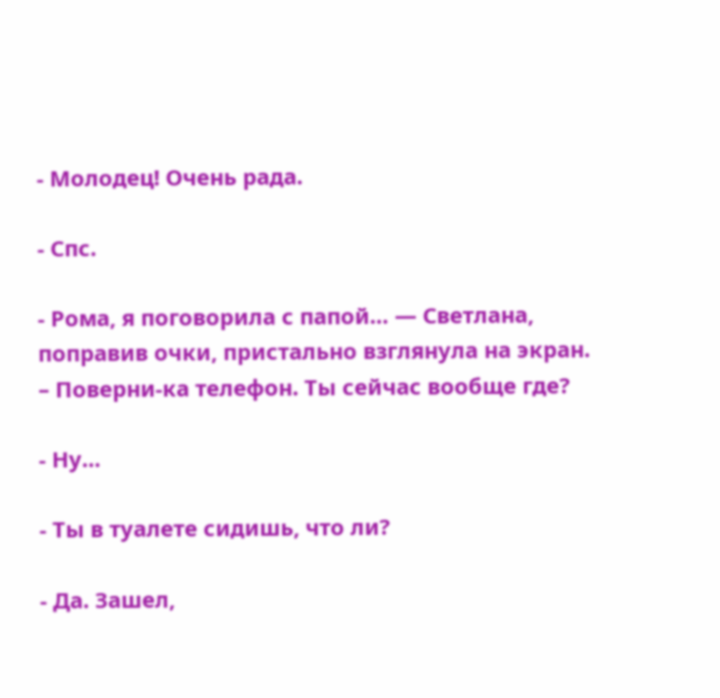- Молодец! Очень рада.

- Спс.

- Рома, я поговорила с папой… — Светлана, поправив очки, пристально взглянула на экран. – Поверни-ка телефон. Ты сейчас вообще где?

- Ну…

- Ты в туалете сидишь, что ли?

- Да. Зашел,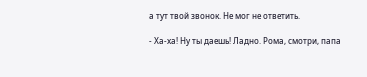а тут твой звонок. Не мог не ответить.

- Ха-ха! Ну ты даешь! Ладно. Рома, смотри, папа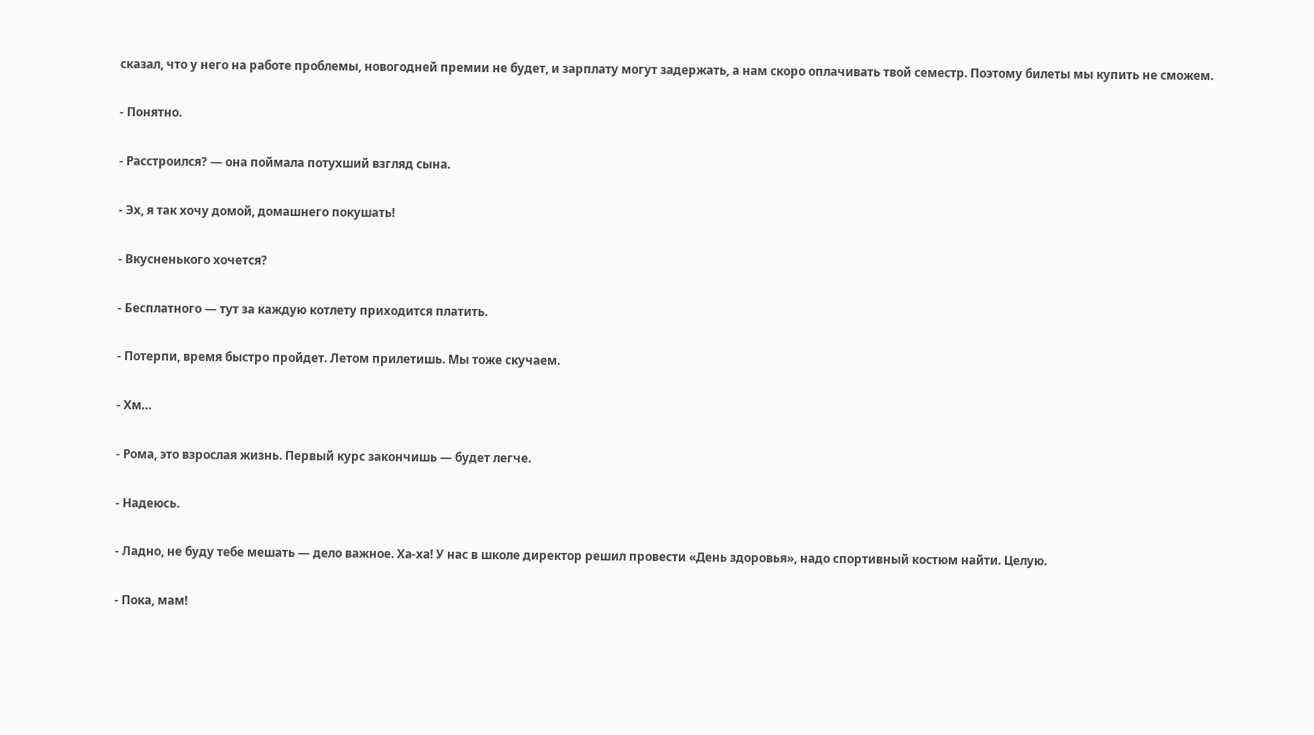сказал, что у него на работе проблемы, новогодней премии не будет, и зарплату могут задержать, а нам скоро оплачивать твой семестр. Поэтому билеты мы купить не сможем.

- Понятно.

- Расстроился? — она поймала потухший взгляд сына.

- Эх, я так хочу домой, домашнего покушать!

- Вкусненького хочется?

- Бесплатного — тут за каждую котлету приходится платить.

- Потерпи, время быстро пройдет. Летом прилетишь. Мы тоже скучаем.

- Хм…

- Рома, это взрослая жизнь. Первый курс закончишь — будет легче.

- Надеюсь.

- Ладно, не буду тебе мешать — дело важное. Ха-ха! У нас в школе директор решил провести «День здоровья», надо спортивный костюм найти. Целую.

- Пока, мам!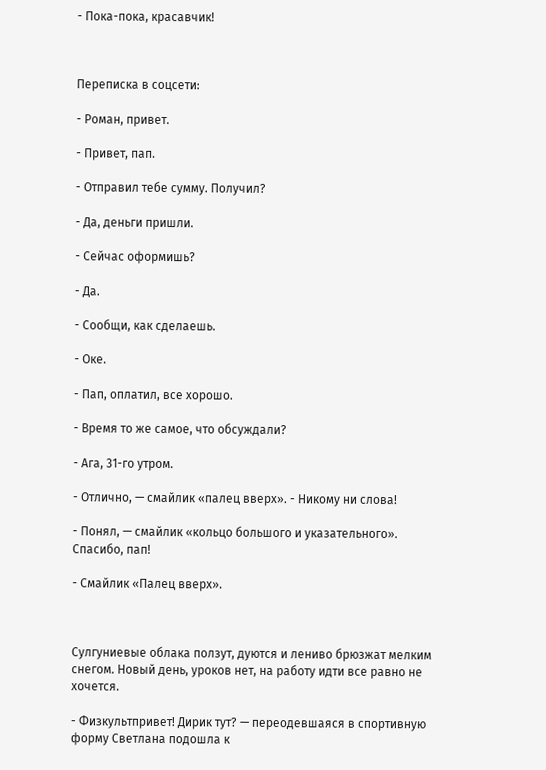- Пока-пока, красавчик!



Переписка в соцсети:

- Роман, привет.

- Привет, пап.

- Отправил тебе сумму. Получил?

- Да, деньги пришли.

- Сейчас оформишь?

- Да.

- Сообщи, как сделаешь.

- Оке.

- Пап, оплатил, все хорошо.

- Время то же самое, что обсуждали?

- Ага, 31-го утром.

- Отлично, — смайлик «палец вверх». - Никому ни слова!

- Понял, — смайлик «кольцо большого и указательного». Спасибо, пап!

- Смайлик «Палец вверх».



Сулгуниевые облака ползут, дуются и лениво брюзжат мелким снегом. Новый день, уроков нет, на работу идти все равно не хочется.

- Физкультпривет! Дирик тут? — переодевшаяся в спортивную форму Светлана подошла к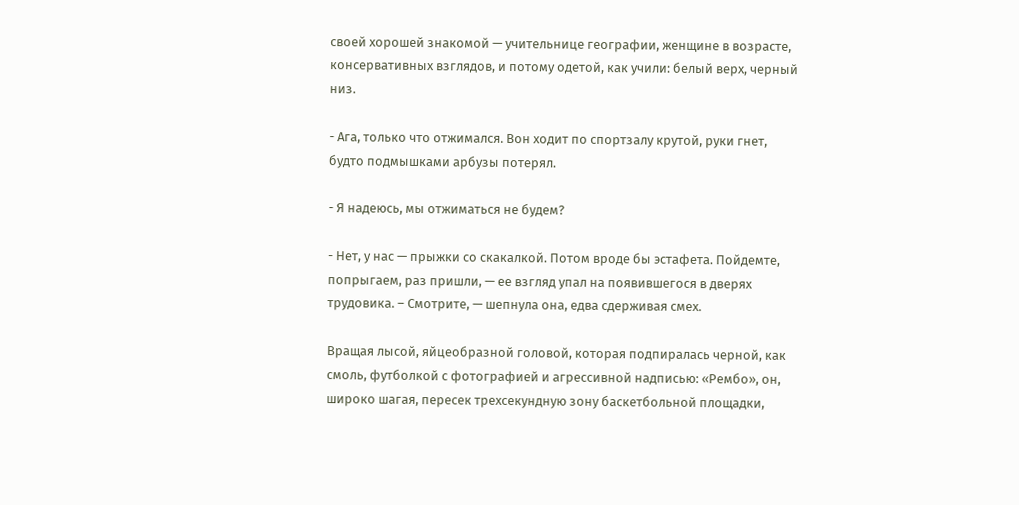своей хорошей знакомой — учительнице географии, женщине в возрасте, консервативных взглядов, и потому одетой, как учили: белый верх, черный низ.

- Ага, только что отжимался. Вон ходит по спортзалу крутой, руки гнет, будто подмышками арбузы потерял.

- Я надеюсь, мы отжиматься не будем?

- Нет, у нас — прыжки со скакалкой. Потом вроде бы эстафета. Пойдемте, попрыгаем, раз пришли, — ее взгляд упал на появившегося в дверях трудовика. – Смотрите, — шепнула она, едва сдерживая смех.

Вращая лысой, яйцеобразной головой, которая подпиралась черной, как смоль, футболкой с фотографией и агрессивной надписью: «Рембо», он, широко шагая, пересек трехсекундную зону баскетбольной площадки,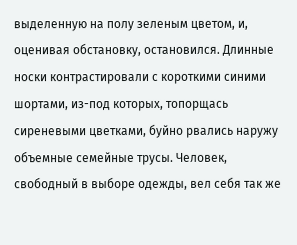выделенную на полу зеленым цветом, и, оценивая обстановку, остановился. Длинные носки контрастировали с короткими синими шортами, из-под которых, топорщась сиреневыми цветками, буйно рвались наружу объемные семейные трусы. Человек, свободный в выборе одежды, вел себя так же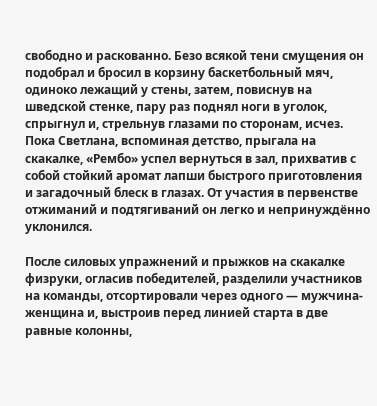свободно и раскованно. Безо всякой тени смущения он подобрал и бросил в корзину баскетбольный мяч, одиноко лежащий у стены, затем, повиснув на шведской стенке, пару раз поднял ноги в уголок, спрыгнул и, стрельнув глазами по сторонам, исчез. Пока Светлана, вспоминая детство, прыгала на скакалке, «Рембо» успел вернуться в зал, прихватив с собой стойкий аромат лапши быстрого приготовления и загадочный блеск в глазах. От участия в первенстве отжиманий и подтягиваний он легко и непринуждённо уклонился.

После силовых упражнений и прыжков на скакалке физруки, огласив победителей, разделили участников на команды, отсортировали через одного — мужчина-женщина и, выстроив перед линией старта в две равные колонны,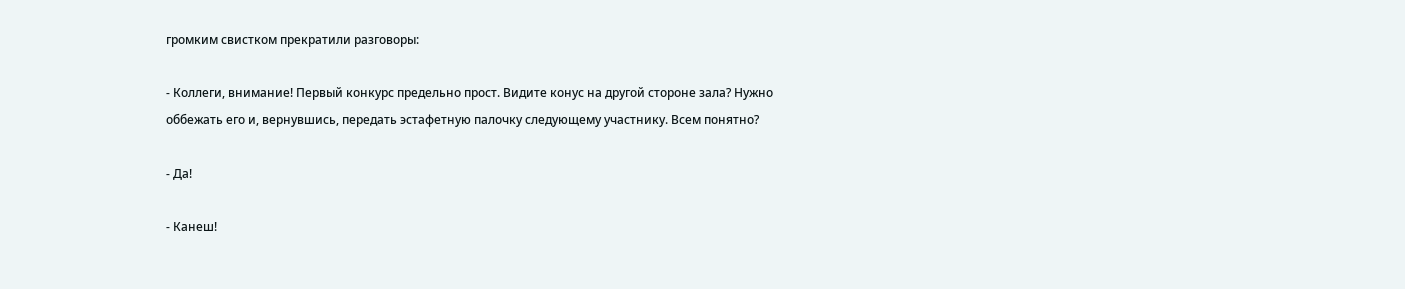громким свистком прекратили разговоры:

- Коллеги, внимание! Первый конкурс предельно прост. Видите конус на другой стороне зала? Нужно оббежать его и, вернувшись, передать эстафетную палочку следующему участнику. Всем понятно?

- Да!

- Канеш!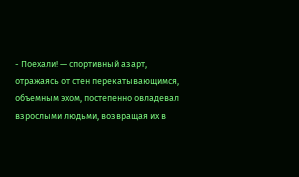- Поехали! — спортивный азарт, отражаясь от стен перекатывающимся, объемным эхом, постепенно овладевал взрослыми людьми, возвращая их в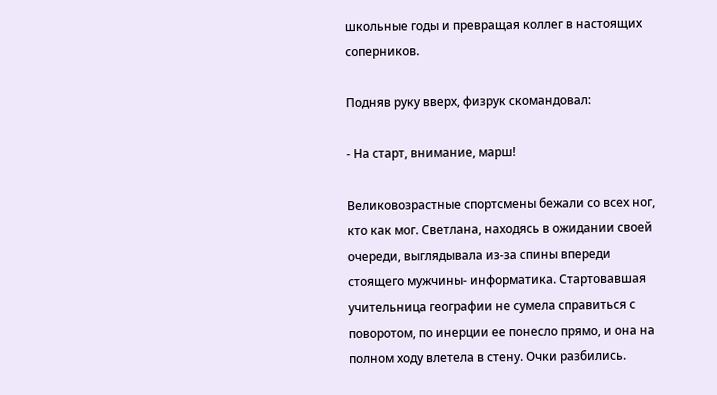школьные годы и превращая коллег в настоящих соперников.

Подняв руку вверх, физрук скомандовал:

- На старт, внимание, марш!

Великовозрастные спортсмены бежали со всех ног, кто как мог. Светлана, находясь в ожидании своей очереди, выглядывала из-за спины впереди стоящего мужчины- информатика. Стартовавшая учительница географии не сумела справиться с поворотом, по инерции ее понесло прямо, и она на полном ходу влетела в стену. Очки разбились.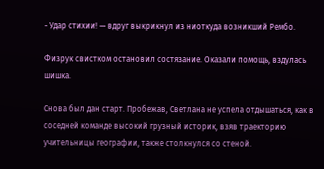- Удар стихии! — вдруг выкрикнул из ниоткуда возникший Рембо.

Физрук свистком остановил состязание. Оказали помощь, вздулась шишка.

Снова был дан старт. Пробежав, Светлана не успела отдышаться, как в соседней команде высокий грузный историк, взяв траекторию учительницы географии, также столкнулся со стеной.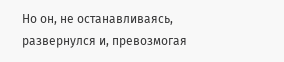Но он, не останавливаясь, развернулся и, превозмогая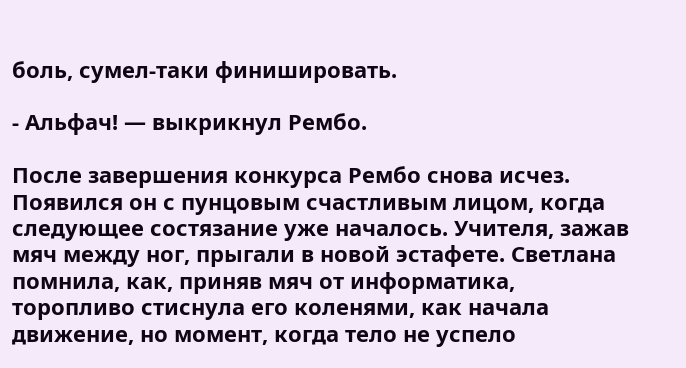боль, сумел-таки финишировать.

- Альфач! — выкрикнул Рембо.

После завершения конкурса Рембо снова исчез. Появился он с пунцовым счастливым лицом, когда следующее состязание уже началось. Учителя, зажав мяч между ног, прыгали в новой эстафете. Светлана помнила, как, приняв мяч от информатика, торопливо стиснула его коленями, как начала движение, но момент, когда тело не успело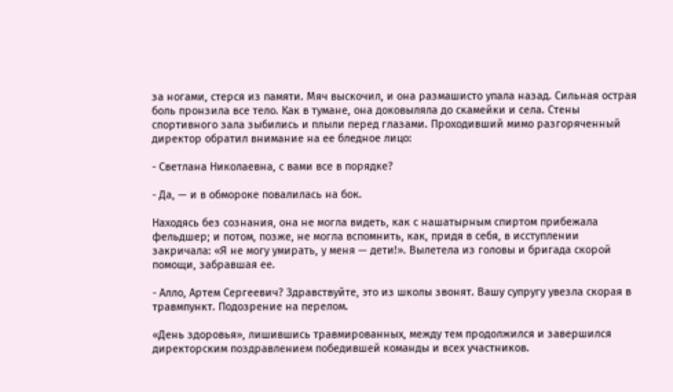за ногами, стерся из памяти. Мяч выскочил, и она размашисто упала назад. Сильная острая боль пронзила все тело. Как в тумане, она доковыляла до скамейки и села. Стены спортивного зала зыбились и плыли перед глазами. Проходивший мимо разгоряченный директор обратил внимание на ее бледное лицо:

- Светлана Николаевна, с вами все в порядке?

- Да, — и в обмороке повалилась на бок.

Находясь без сознания, она не могла видеть, как с нашатырным спиртом прибежала фельдшер; и потом, позже, не могла вспомнить, как, придя в себя, в исступлении закричала: «Я не могу умирать, у меня — дети!». Вылетела из головы и бригада скорой помощи, забравшая ее.

- Алло, Артем Сергеевич? Здравствуйте, это из школы звонят. Вашу супругу увезла скорая в травмпункт. Подозрение на перелом.

«День здоровья», лишившись травмированных, между тем продолжился и завершился директорским поздравлением победившей команды и всех участников.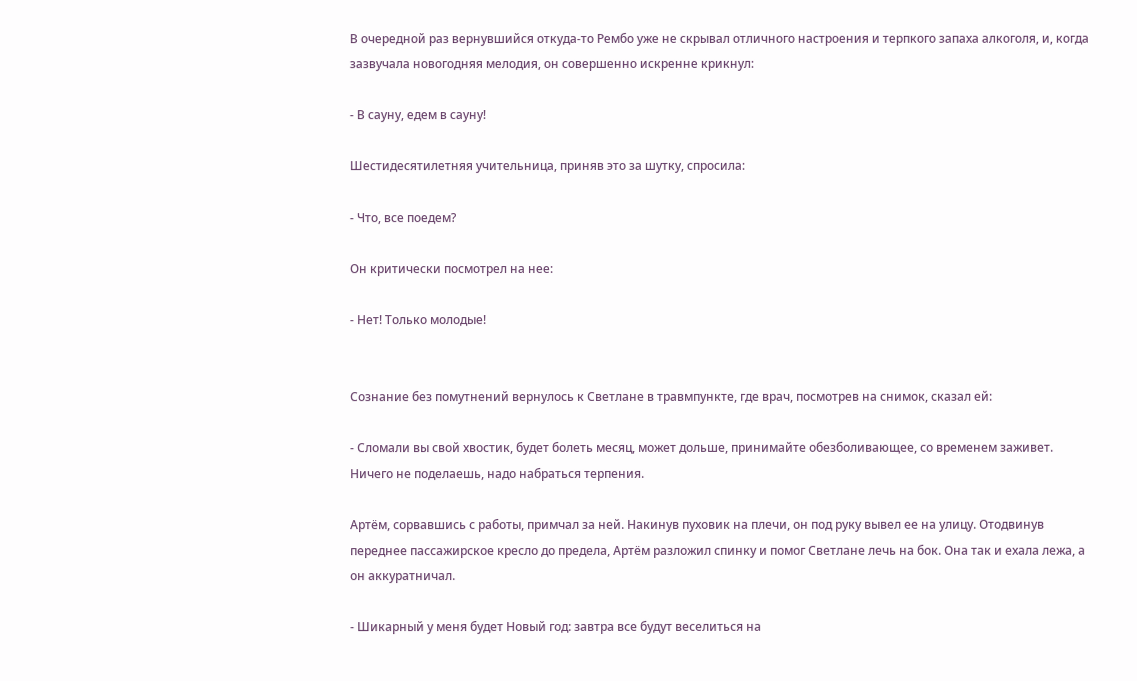В очередной раз вернувшийся откуда-то Рембо уже не скрывал отличного настроения и терпкого запаха алкоголя, и, когда зазвучала новогодняя мелодия, он совершенно искренне крикнул:

- В сауну, едем в сауну!

Шестидесятилетняя учительница, приняв это за шутку, спросила:

- Что, все поедем?

Он критически посмотрел на нее:

- Нет! Только молодые!


Сознание без помутнений вернулось к Светлане в травмпункте, где врач, посмотрев на снимок, сказал ей:

- Сломали вы свой хвостик, будет болеть месяц, может дольше, принимайте обезболивающее, со временем заживет. Ничего не поделаешь, надо набраться терпения.

Артём, сорвавшись с работы, примчал за ней. Накинув пуховик на плечи, он под руку вывел ее на улицу. Отодвинув переднее пассажирское кресло до предела, Артём разложил спинку и помог Светлане лечь на бок. Она так и ехала лежа, а он аккуратничал.

- Шикарный у меня будет Новый год: завтра все будут веселиться на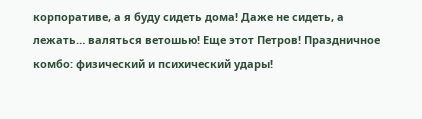корпоративе, а я буду сидеть дома! Даже не сидеть, а лежать… валяться ветошью! Еще этот Петров! Праздничное комбо: физический и психический удары!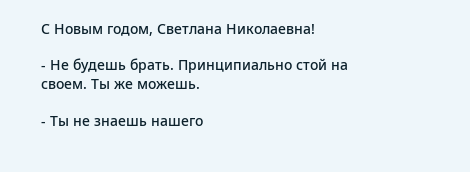С Новым годом, Светлана Николаевна!

- Не будешь брать. Принципиально стой на своем. Ты же можешь.

- Ты не знаешь нашего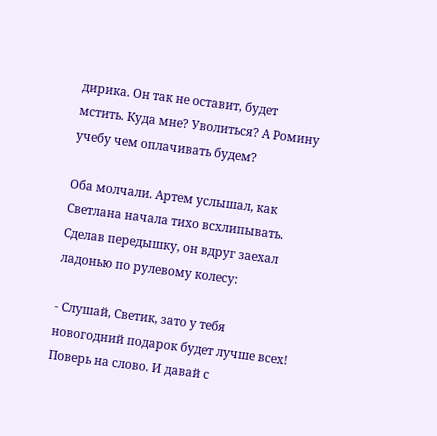дирика. Он так не оставит, будет мстить. Куда мне? Уволиться? А Ромину учебу чем оплачивать будем?

Оба молчали. Артем услышал, как Светлана начала тихо всхлипывать. Сделав передышку, он вдруг заехал ладонью по рулевому колесу:

- Слушай, Светик, зато у тебя новогодний подарок будет лучше всех! Поверь на слово. И давай с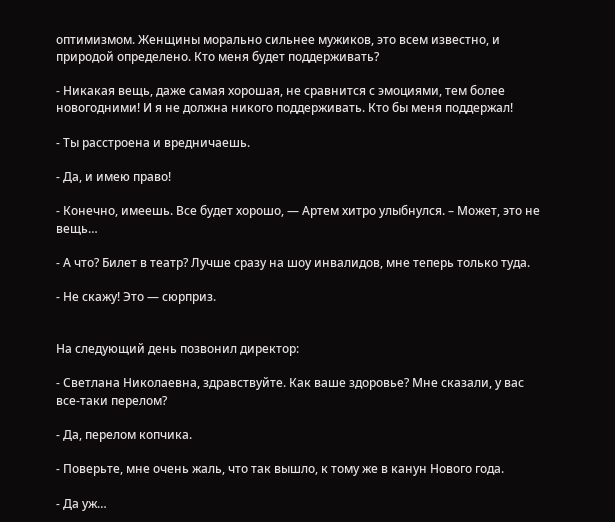оптимизмом. Женщины морально сильнее мужиков, это всем известно, и природой определено. Кто меня будет поддерживать?

- Никакая вещь, даже самая хорошая, не сравнится с эмоциями, тем более новогодними! И я не должна никого поддерживать. Кто бы меня поддержал!

- Ты расстроена и вредничаешь.

- Да, и имею право!

- Конечно, имеешь. Все будет хорошо, — Артем хитро улыбнулся. – Может, это не вещь…

- А что? Билет в театр? Лучше сразу на шоу инвалидов, мне теперь только туда.

- Не скажу! Это — сюрприз.


На следующий день позвонил директор:

- Светлана Николаевна, здравствуйте. Как ваше здоровье? Мне сказали, у вас все-таки перелом?

- Да, перелом копчика.

- Поверьте, мне очень жаль, что так вышло, к тому же в канун Нового года.

- Да уж…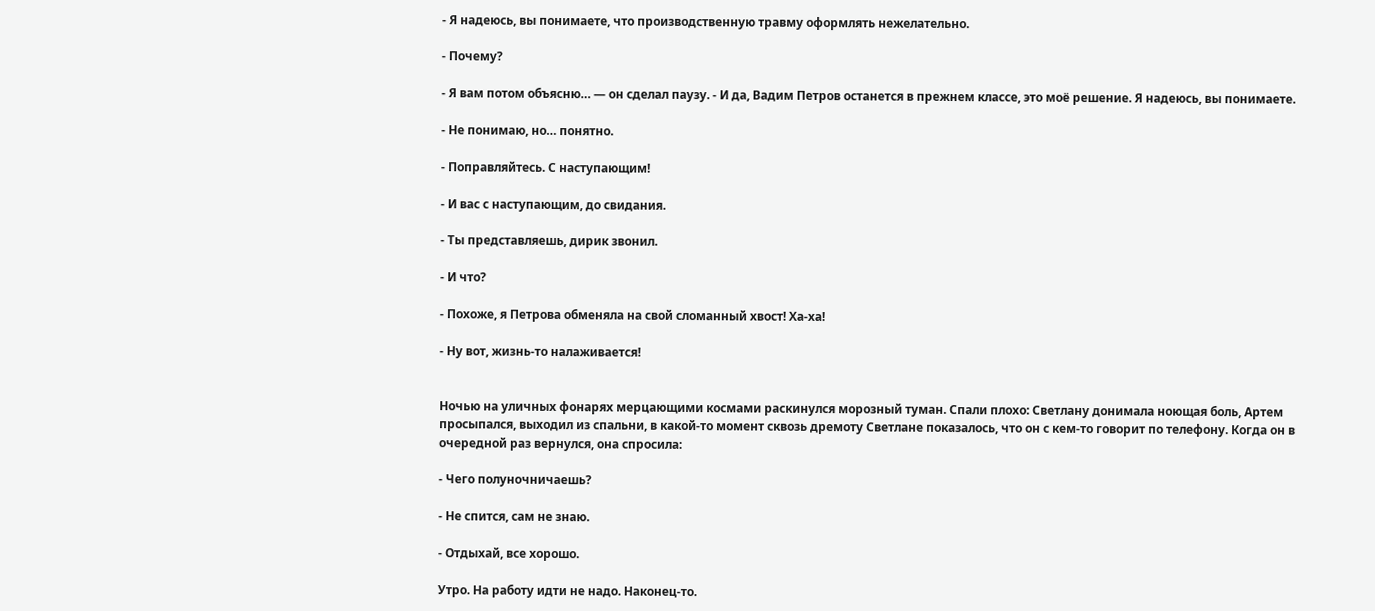- Я надеюсь, вы понимаете, что производственную травму оформлять нежелательно.

- Почему?

- Я вам потом объясню… — он сделал паузу. - И да, Вадим Петров останется в прежнем классе, это моё решение. Я надеюсь, вы понимаете.

- Не понимаю, но… понятно.

- Поправляйтесь. С наступающим!

- И вас с наступающим, до свидания.

- Ты представляешь, дирик звонил.

- И что?

- Похоже, я Петрова обменяла на свой сломанный хвост! Ха-ха!

- Ну вот, жизнь-то налаживается!


Ночью на уличных фонарях мерцающими космами раскинулся морозный туман. Спали плохо: Светлану донимала ноющая боль, Артем просыпался, выходил из спальни, в какой-то момент сквозь дремоту Светлане показалось, что он с кем-то говорит по телефону. Когда он в очередной раз вернулся, она спросила:

- Чего полуночничаешь?

- Не спится, сам не знаю.

- Отдыхай, все хорошо.

Утро. На работу идти не надо. Наконец-то.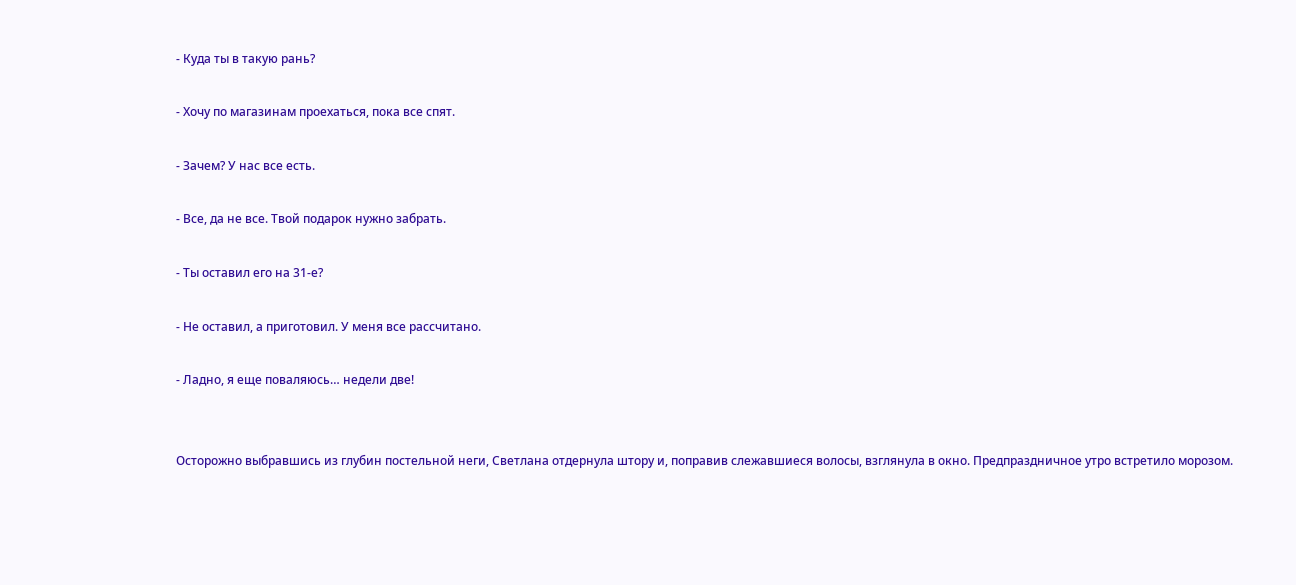- Куда ты в такую рань?

- Хочу по магазинам проехаться, пока все спят.

- Зачем? У нас все есть.

- Все, да не все. Твой подарок нужно забрать.

- Ты оставил его на 31-е?

- Не оставил, а приготовил. У меня все рассчитано.

- Ладно, я еще поваляюсь… недели две!


Осторожно выбравшись из глубин постельной неги, Светлана отдернула штору и, поправив слежавшиеся волосы, взглянула в окно. Предпраздничное утро встретило морозом.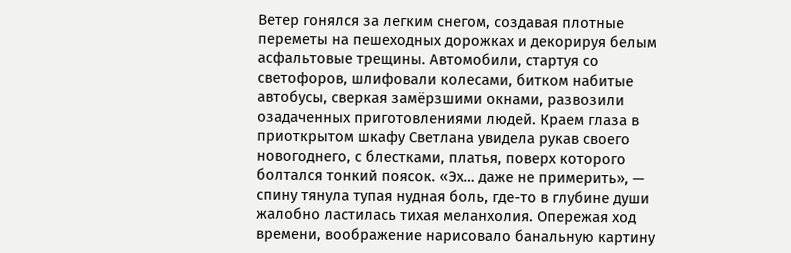Ветер гонялся за легким снегом, создавая плотные переметы на пешеходных дорожках и декорируя белым асфальтовые трещины. Автомобили, стартуя со светофоров, шлифовали колесами, битком набитые автобусы, сверкая замёрзшими окнами, развозили озадаченных приготовлениями людей. Краем глаза в приоткрытом шкафу Светлана увидела рукав своего новогоднего, с блестками, платья, поверх которого болтался тонкий поясок. «Эх… даже не примерить», — спину тянула тупая нудная боль, где-то в глубине души жалобно ластилась тихая меланхолия. Опережая ход времени, воображение нарисовало банальную картину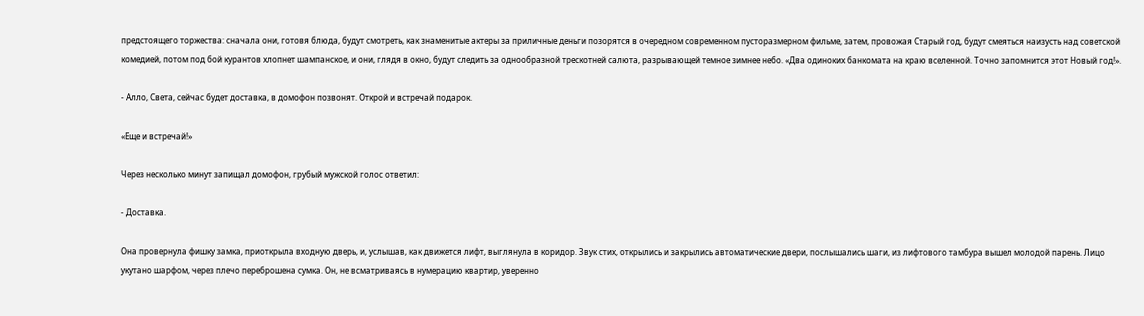предстоящего торжества: сначала они, готовя блюда, будут смотреть, как знаменитые актеры за приличные деньги позорятся в очередном современном пусторазмерном фильме, затем, провожая Старый год, будут смеяться наизусть над советской комедией, потом под бой курантов хлопнет шампанское, и они, глядя в окно, будут следить за однообразной трескотней салюта, разрывающей темное зимнее небо. «Два одиноких банкомата на краю вселенной. Точно запомнится этот Новый год!».

- Алло, Света, сейчас будет доставка, в домофон позвонят. Открой и встречай подарок.

«Еще и встречай!»

Через несколько минут запищал домофон, грубый мужской голос ответил:

- Доставка.

Она провернула фишку замка, приоткрыла входную дверь, и, услышав, как движется лифт, выглянула в коридор. Звук стих, открылись и закрылись автоматические двери, послышались шаги, из лифтового тамбура вышел молодой парень. Лицо укутано шарфом, через плечо переброшена сумка. Он, не всматриваясь в нумерацию квартир, уверенно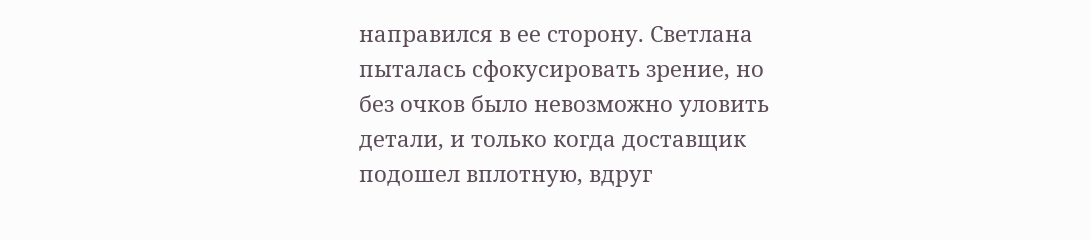направился в ее сторону. Светлана пыталась сфокусировать зрение, но без очков было невозможно уловить детали, и только когда доставщик подошел вплотную, вдруг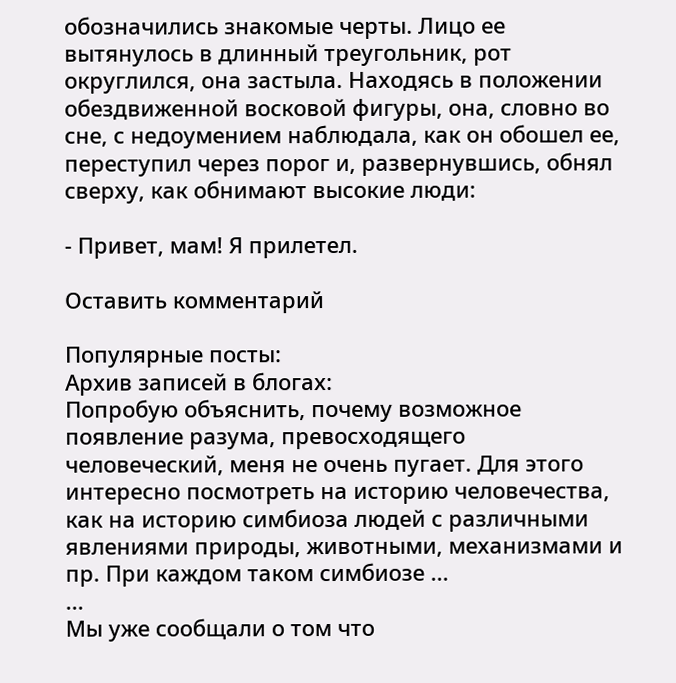обозначились знакомые черты. Лицо ее вытянулось в длинный треугольник, рот округлился, она застыла. Находясь в положении обездвиженной восковой фигуры, она, словно во сне, с недоумением наблюдала, как он обошел ее, переступил через порог и, развернувшись, обнял сверху, как обнимают высокие люди:

- Привет, мам! Я прилетел.

Оставить комментарий

Популярные посты:
Архив записей в блогах:
Попробую объяснить, почему возможное появление разума, превосходящего человеческий, меня не очень пугает. Для этого интересно посмотреть на историю человечества, как на историю симбиоза людей с различными явлениями природы, животными, механизмами и пр. При каждом таком симбиозе ...
...
Мы уже сообщали о том что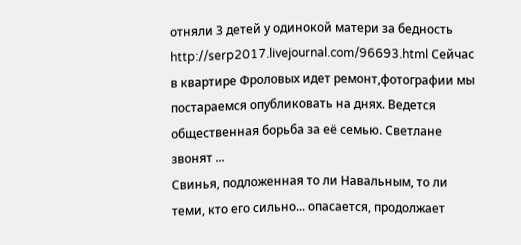отняли 3 детей у одинокой матери за бедность http://serp2017.livejournal.com/96693.html Сейчас в квартире Фроловых идет ремонт,фотографии мы постараемся опубликовать на днях. Ведется общественная борьба за её семью. Светлане звонят ...
Свинья, подложенная то ли Навальным, то ли теми, кто его сильно... опасается, продолжает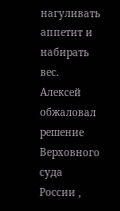нагуливать аппетит и набирать вес. Алексей обжаловал решение Верховного суда России ,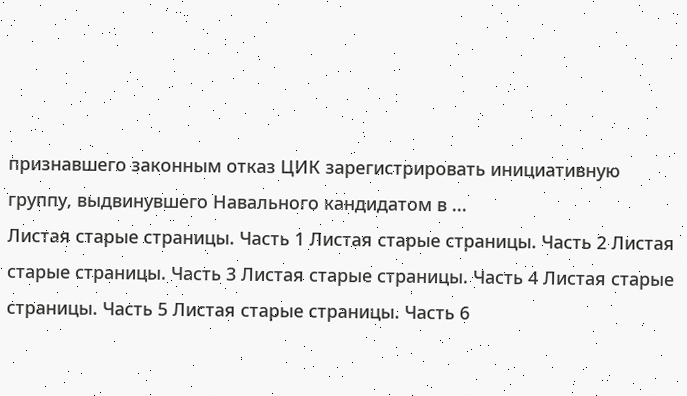признавшего законным отказ ЦИК зарегистрировать инициативную группу, выдвинувшего Навального кандидатом в ...
Листая старые страницы. Часть 1 Листая старые страницы. Часть 2 Листая старые страницы. Часть 3 Листая старые страницы. Часть 4 Листая старые страницы. Часть 5 Листая старые страницы. Часть 6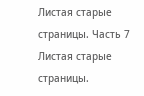Листая старые страницы. Часть 7 Листая старые страницы.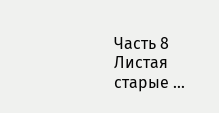Часть 8 Листая старые ...